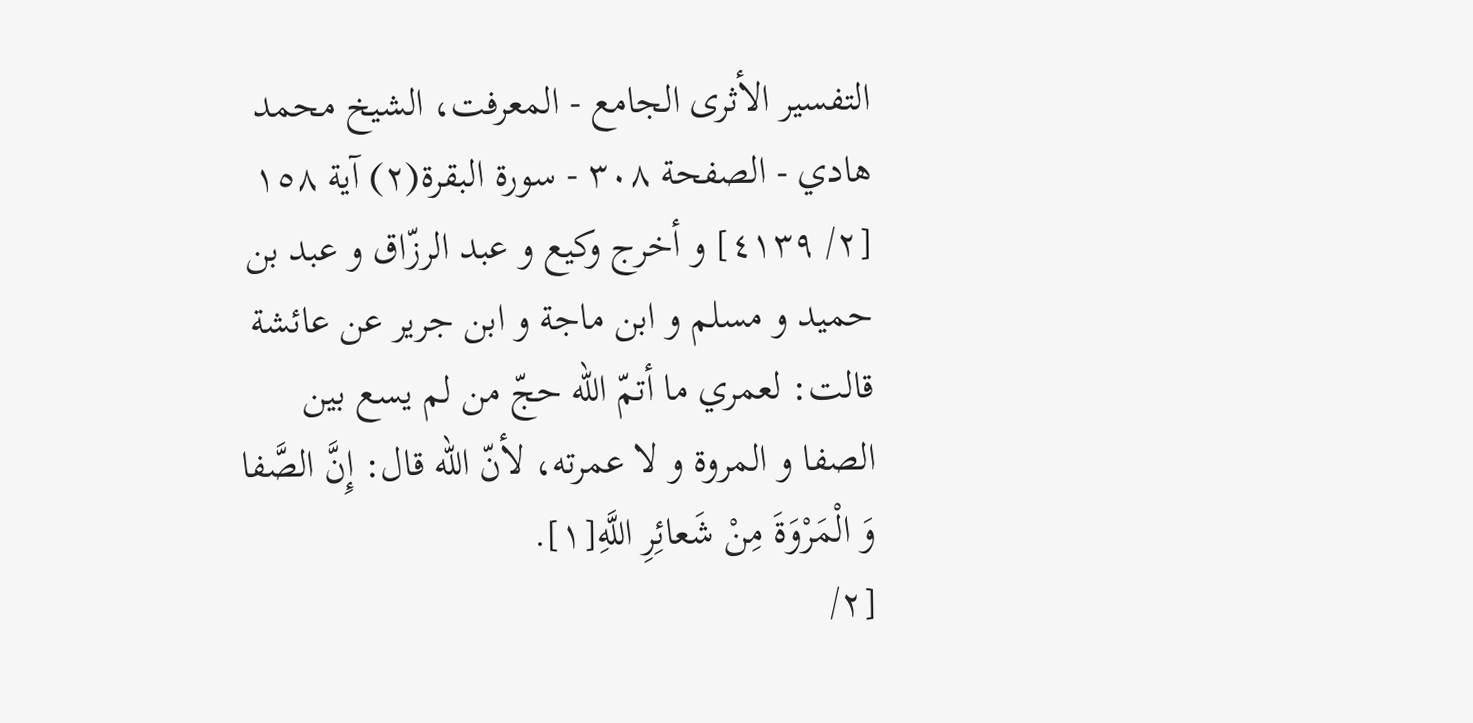التفسير الأثرى الجامع - المعرفت، الشيخ محمد هادي - الصفحة ٣٠٨ - سورة البقرة(٢) آية ١٥٨
[٢/ ٤١٣٩] و أخرج وكيع و عبد الرزّاق و عبد بن حميد و مسلم و ابن ماجة و ابن جرير عن عائشة قالت: لعمري ما أتمّ اللّه حجّ من لم يسع بين الصفا و المروة و لا عمرته، لأنّ اللّه قال: إِنَّ الصَّفا وَ الْمَرْوَةَ مِنْ شَعائِرِ اللَّهِ[١].
[٢/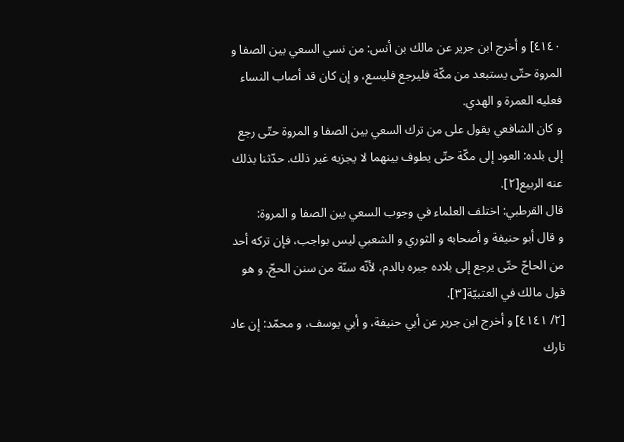٤١٤٠] و أخرج ابن جرير عن مالك بن أنس: من نسي السعي بين الصفا و المروة حتّى يستبعد من مكّة فليرجع فليسع، و إن كان قد أصاب النساء فعليه العمرة و الهدي.
و كان الشافعي يقول على من ترك السعي بين الصفا و المروة حتّى رجع إلى بلده: العود إلى مكّة حتّى يطوف بينهما لا يجزيه غير ذلك. حدّثنا بذلك عنه الربيع[٢].
قال القرطبي: اختلف العلماء في وجوب السعي بين الصفا و المروة:
و قال أبو حنيفة و أصحابه و الثوري و الشعبي ليس بواجب، فإن تركه أحد من الحاجّ حتّى يرجع إلى بلاده جبره بالدم، لأنّه سنّة من سنن الحجّ. و هو قول مالك في العتبيّة[٣].
[٢/ ٤١٤١] و أخرج ابن جرير عن أبي حنيفة، و أبي يوسف، و محمّد: إن عاد تارك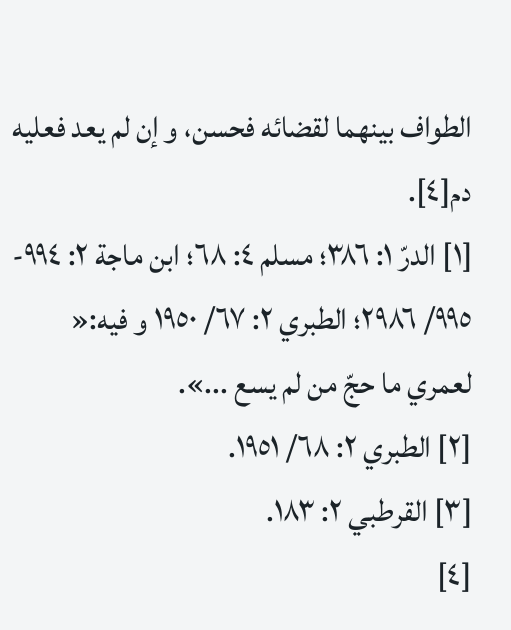الطواف بينهما لقضائه فحسن، و إن لم يعد فعليه دم[٤].
[١] الدرّ ١: ٣٨٦؛ مسلم ٤: ٦٨؛ ابن ماجة ٢: ٩٩٤- ٩٩٥/ ٢٩٨٦؛ الطبري ٢: ٦٧/ ١٩٥٠ و فيه:« لعمري ما حجّ من لم يسع ...».
[٢] الطبري ٢: ٦٨/ ١٩٥١.
[٣] القرطبي ٢: ١٨٣.
[٤]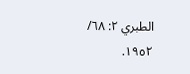الطبري ٢: ٦٨/ ١٩٥٢.